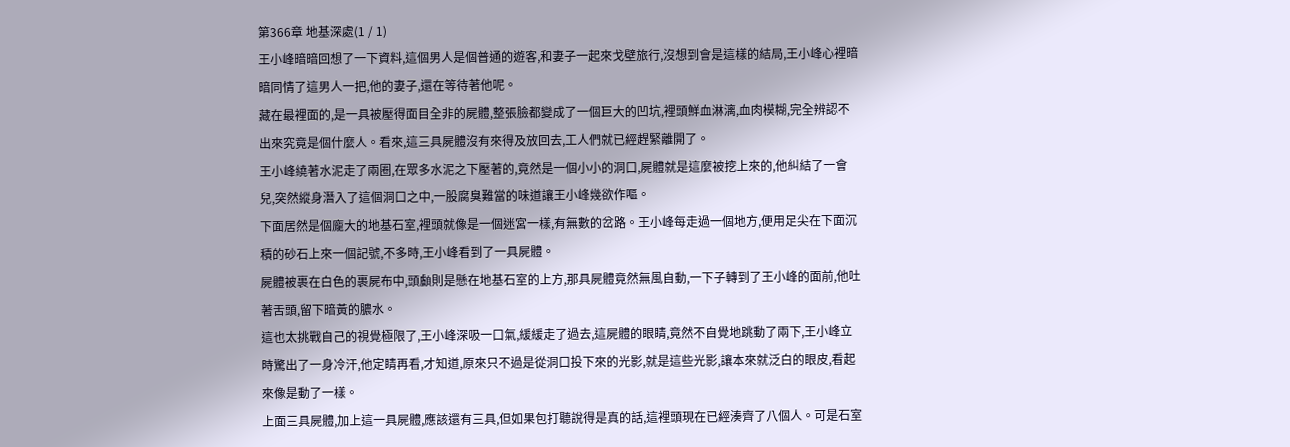第366章 地基深處(1 / 1)
王小峰暗暗回想了一下資料,這個男人是個普通的遊客,和妻子一起來戈壁旅行,沒想到會是這樣的結局,王小峰心裡暗暗同情了這男人一把,他的妻子,還在等待著他呢。
藏在最裡面的,是一具被壓得面目全非的屍體,整張臉都變成了一個巨大的凹坑,裡頭鮮血淋漓,血肉模糊,完全辨認不出來究竟是個什麼人。看來,這三具屍體沒有來得及放回去,工人們就已經趕緊離開了。
王小峰繞著水泥走了兩圈,在眾多水泥之下壓著的,竟然是一個小小的洞口,屍體就是這麼被挖上來的,他糾結了一會兒,突然縱身潛入了這個洞口之中,一股腐臭難當的味道讓王小峰幾欲作嘔。
下面居然是個龐大的地基石室,裡頭就像是一個迷宮一樣,有無數的岔路。王小峰每走過一個地方,便用足尖在下面沉積的砂石上來一個記號,不多時,王小峰看到了一具屍體。
屍體被裹在白色的裹屍布中,頭顱則是懸在地基石室的上方,那具屍體竟然無風自動,一下子轉到了王小峰的面前,他吐著舌頭,留下暗黃的膿水。
這也太挑戰自己的視覺極限了,王小峰深吸一口氣,緩緩走了過去,這屍體的眼睛,竟然不自覺地跳動了兩下,王小峰立時驚出了一身冷汗,他定睛再看,才知道,原來只不過是從洞口投下來的光影,就是這些光影,讓本來就泛白的眼皮,看起來像是動了一樣。
上面三具屍體,加上這一具屍體,應該還有三具,但如果包打聽說得是真的話,這裡頭現在已經湊齊了八個人。可是石室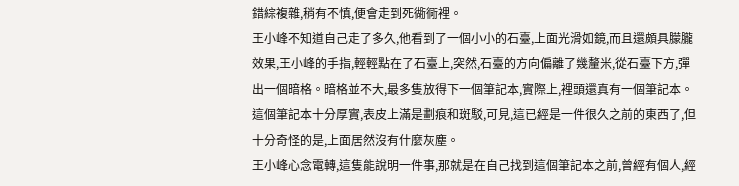錯綜複雜,稍有不慎,便會走到死衚衕裡。
王小峰不知道自己走了多久,他看到了一個小小的石臺,上面光滑如鏡,而且還頗具朦朧效果,王小峰的手指,輕輕點在了石臺上,突然,石臺的方向偏離了幾釐米,從石臺下方,彈出一個暗格。暗格並不大,最多隻放得下一個筆記本,實際上,裡頭還真有一個筆記本。
這個筆記本十分厚實,表皮上滿是劃痕和斑駁,可見,這已經是一件很久之前的東西了,但十分奇怪的是,上面居然沒有什麼灰塵。
王小峰心念電轉,這隻能說明一件事,那就是在自己找到這個筆記本之前,曾經有個人,經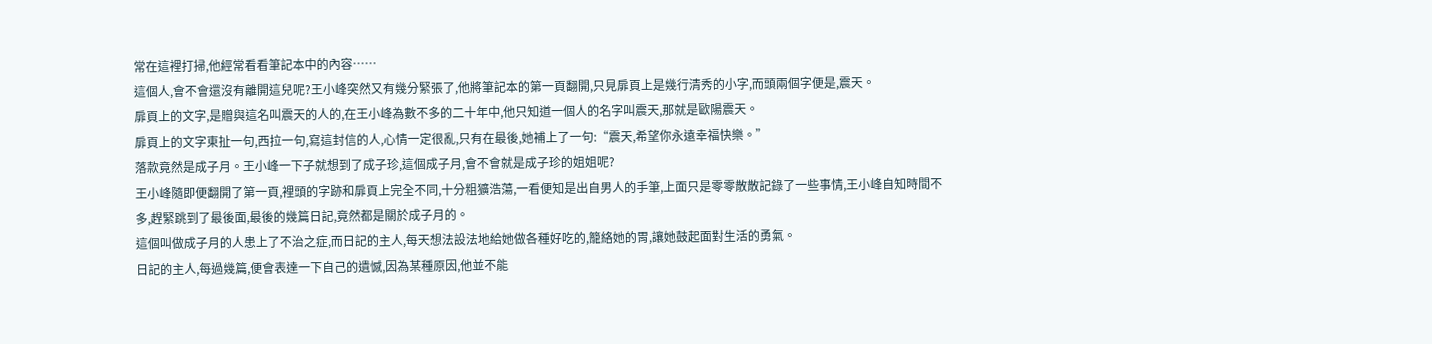常在這裡打掃,他經常看看筆記本中的內容……
這個人,會不會還沒有離開這兒呢?王小峰突然又有幾分緊張了,他將筆記本的第一頁翻開,只見扉頁上是幾行清秀的小字,而頭兩個字便是,震天。
扉頁上的文字,是贈與這名叫震天的人的,在王小峰為數不多的二十年中,他只知道一個人的名字叫震天,那就是歐陽震天。
扉頁上的文字東扯一句,西拉一句,寫這封信的人,心情一定很亂,只有在最後,她補上了一句:“震天,希望你永遠幸福快樂。”
落款竟然是成子月。王小峰一下子就想到了成子珍,這個成子月,會不會就是成子珍的姐姐呢?
王小峰隨即便翻開了第一頁,裡頭的字跡和扉頁上完全不同,十分粗獷浩蕩,一看便知是出自男人的手筆,上面只是零零散散記錄了一些事情,王小峰自知時間不多,趕緊跳到了最後面,最後的幾篇日記,竟然都是關於成子月的。
這個叫做成子月的人患上了不治之症,而日記的主人,每天想法設法地給她做各種好吃的,籠絡她的胃,讓她鼓起面對生活的勇氣。
日記的主人,每過幾篇,便會表達一下自己的遺憾,因為某種原因,他並不能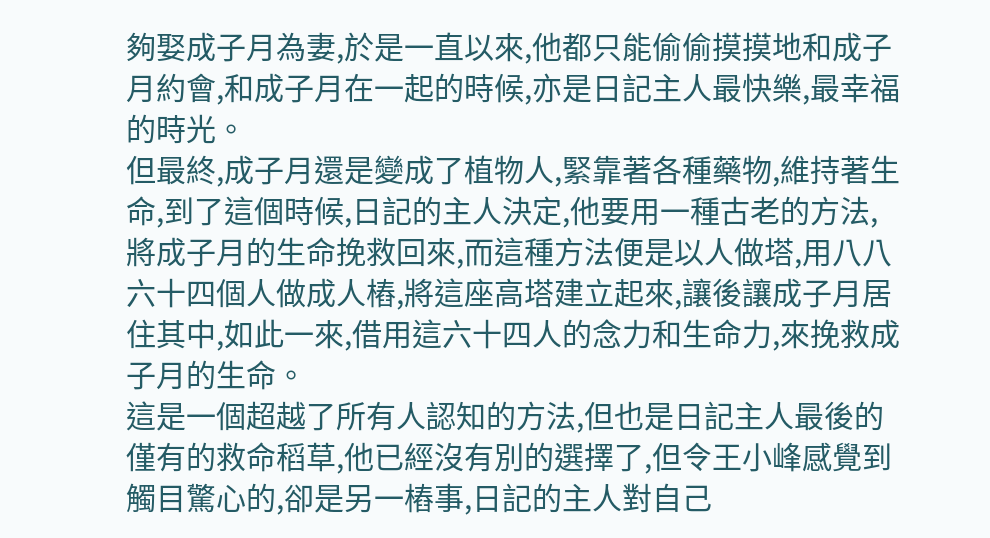夠娶成子月為妻,於是一直以來,他都只能偷偷摸摸地和成子月約會,和成子月在一起的時候,亦是日記主人最快樂,最幸福的時光。
但最終,成子月還是變成了植物人,緊靠著各種藥物,維持著生命,到了這個時候,日記的主人決定,他要用一種古老的方法,將成子月的生命挽救回來,而這種方法便是以人做塔,用八八六十四個人做成人樁,將這座高塔建立起來,讓後讓成子月居住其中,如此一來,借用這六十四人的念力和生命力,來挽救成子月的生命。
這是一個超越了所有人認知的方法,但也是日記主人最後的僅有的救命稻草,他已經沒有別的選擇了,但令王小峰感覺到觸目驚心的,卻是另一樁事,日記的主人對自己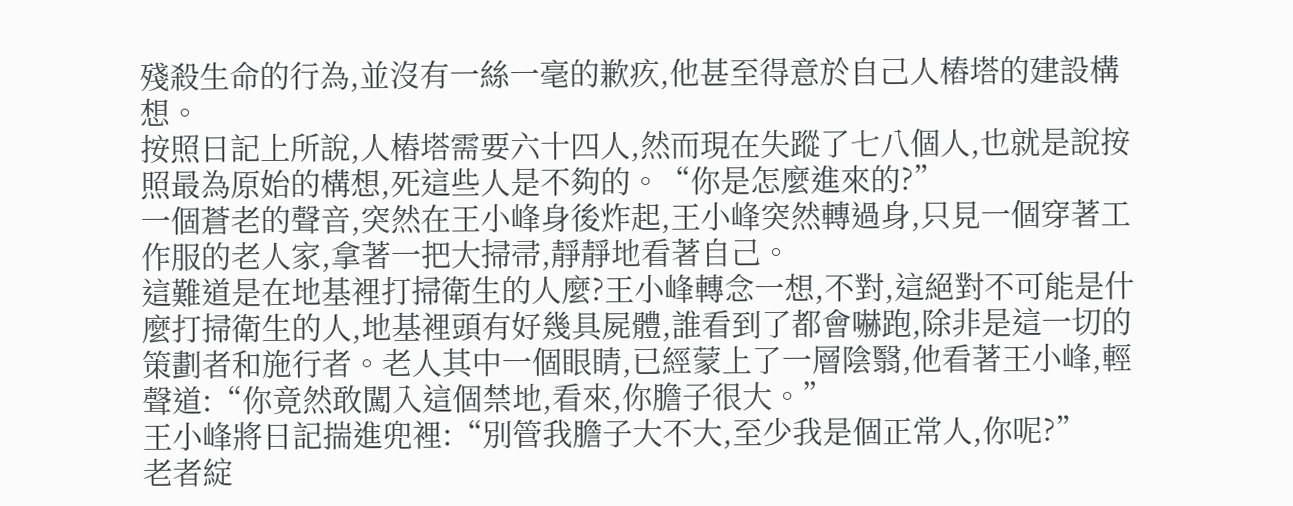殘殺生命的行為,並沒有一絲一毫的歉疚,他甚至得意於自己人樁塔的建設構想。
按照日記上所說,人樁塔需要六十四人,然而現在失蹤了七八個人,也就是說按照最為原始的構想,死這些人是不夠的。“你是怎麼進來的?”
一個蒼老的聲音,突然在王小峰身後炸起,王小峰突然轉過身,只見一個穿著工作服的老人家,拿著一把大掃帚,靜靜地看著自己。
這難道是在地基裡打掃衛生的人麼?王小峰轉念一想,不對,這絕對不可能是什麼打掃衛生的人,地基裡頭有好幾具屍體,誰看到了都會嚇跑,除非是這一切的策劃者和施行者。老人其中一個眼睛,已經蒙上了一層陰翳,他看著王小峰,輕聲道:“你竟然敢闖入這個禁地,看來,你膽子很大。”
王小峰將日記揣進兜裡:“別管我膽子大不大,至少我是個正常人,你呢?”
老者綻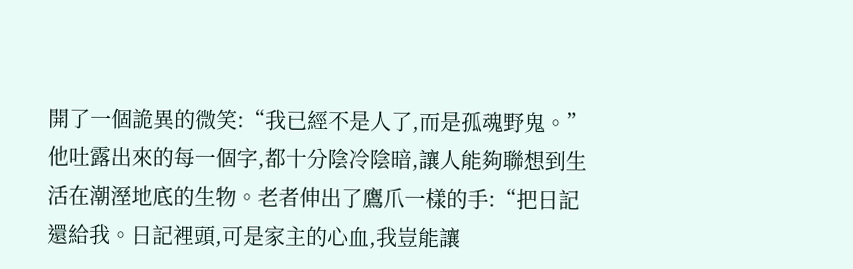開了一個詭異的微笑:“我已經不是人了,而是孤魂野鬼。”
他吐露出來的每一個字,都十分陰冷陰暗,讓人能夠聯想到生活在潮溼地底的生物。老者伸出了鷹爪一樣的手:“把日記還給我。日記裡頭,可是家主的心血,我豈能讓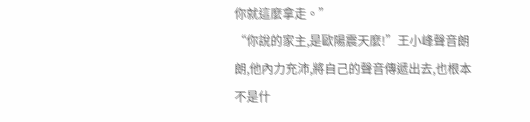你就這麼拿走。”
“你說的家主,是歐陽震天麼!”王小峰聲音朗朗,他內力充沛,將自己的聲音傳遞出去,也根本不是什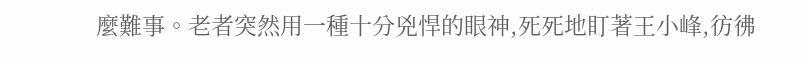麼難事。老者突然用一種十分兇悍的眼神,死死地盯著王小峰,彷彿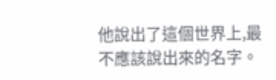他說出了這個世界上,最不應該說出來的名字。